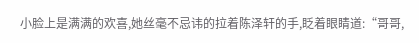小脸上是满满的欢喜,她丝毫不忌讳的拉着陈泽轩的手,眨着眼睛道:“哥哥,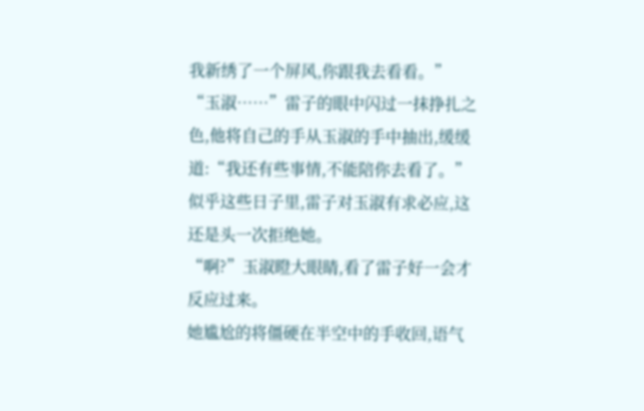我新绣了一个屏风,你跟我去看看。”
“玉淑……”雷子的眼中闪过一抹挣扎之色,他将自己的手从玉淑的手中抽出,缓缓道:“我还有些事情,不能陪你去看了。”
似乎这些日子里,雷子对玉淑有求必应,这还是头一次拒绝她。
“啊?”玉淑瞪大眼睛,看了雷子好一会才反应过来。
她尴尬的将僵硬在半空中的手收回,语气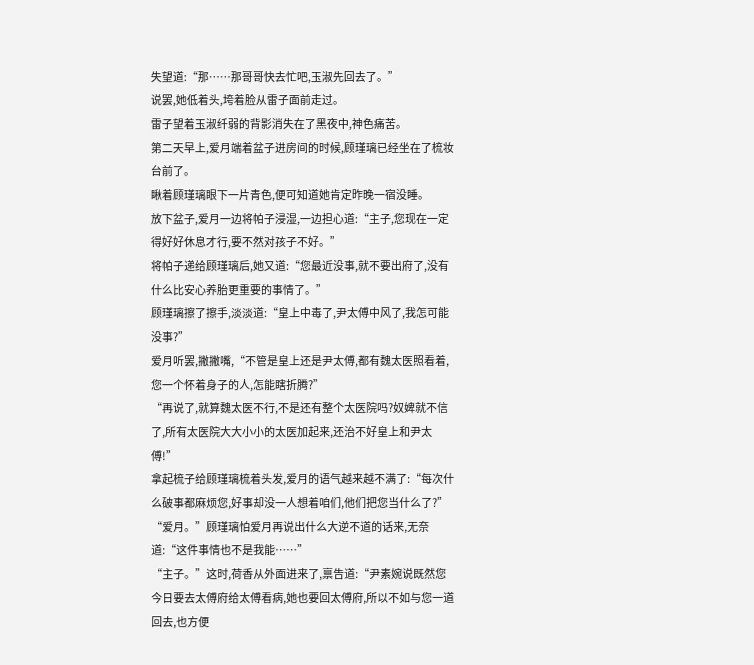失望道:“那……那哥哥快去忙吧,玉淑先回去了。”
说罢,她低着头,垮着脸从雷子面前走过。
雷子望着玉淑纤弱的背影消失在了黑夜中,神色痛苦。
第二天早上,爱月端着盆子进房间的时候,顾瑾璃已经坐在了梳妆台前了。
瞅着顾瑾璃眼下一片青色,便可知道她肯定昨晚一宿没睡。
放下盆子,爱月一边将帕子浸湿,一边担心道:“主子,您现在一定得好好休息才行,要不然对孩子不好。”
将帕子递给顾瑾璃后,她又道:“您最近没事,就不要出府了,没有什么比安心养胎更重要的事情了。”
顾瑾璃擦了擦手,淡淡道:“皇上中毒了,尹太傅中风了,我怎可能没事?”
爱月听罢,撇撇嘴,“不管是皇上还是尹太傅,都有魏太医照看着,您一个怀着身子的人,怎能瞎折腾?”
“再说了,就算魏太医不行,不是还有整个太医院吗?奴婢就不信了,所有太医院大大小小的太医加起来,还治不好皇上和尹太傅!”
拿起梳子给顾瑾璃梳着头发,爱月的语气越来越不满了:“每次什么破事都麻烦您,好事却没一人想着咱们,他们把您当什么了?”
“爱月。”顾瑾璃怕爱月再说出什么大逆不道的话来,无奈道:“这件事情也不是我能……”
“主子。”这时,荷香从外面进来了,禀告道:“尹素婉说既然您今日要去太傅府给太傅看病,她也要回太傅府,所以不如与您一道回去,也方便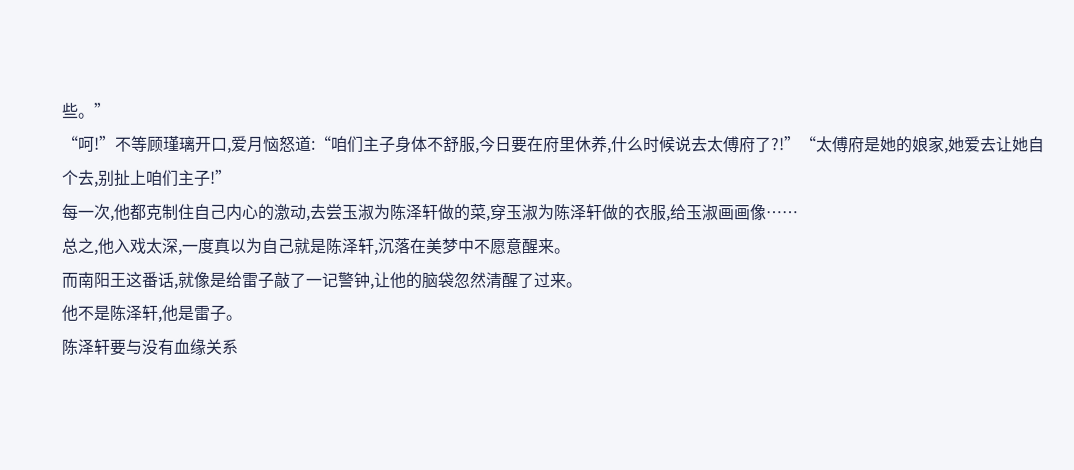些。”
“呵!”不等顾瑾璃开口,爱月恼怒道:“咱们主子身体不舒服,今日要在府里休养,什么时候说去太傅府了?!”“太傅府是她的娘家,她爱去让她自个去,别扯上咱们主子!”
每一次,他都克制住自己内心的激动,去尝玉淑为陈泽轩做的菜,穿玉淑为陈泽轩做的衣服,给玉淑画画像……
总之,他入戏太深,一度真以为自己就是陈泽轩,沉落在美梦中不愿意醒来。
而南阳王这番话,就像是给雷子敲了一记警钟,让他的脑袋忽然清醒了过来。
他不是陈泽轩,他是雷子。
陈泽轩要与没有血缘关系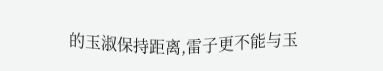的玉淑保持距离,雷子更不能与玉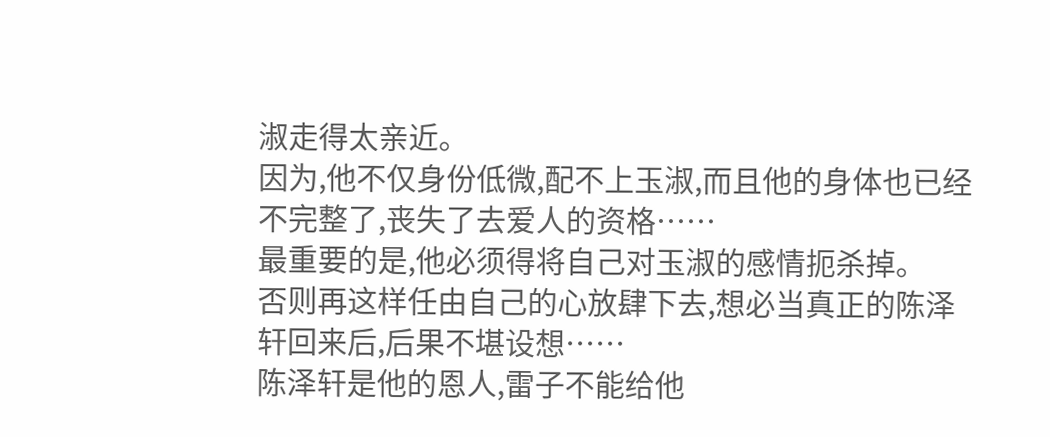淑走得太亲近。
因为,他不仅身份低微,配不上玉淑,而且他的身体也已经不完整了,丧失了去爱人的资格……
最重要的是,他必须得将自己对玉淑的感情扼杀掉。
否则再这样任由自己的心放肆下去,想必当真正的陈泽轩回来后,后果不堪设想……
陈泽轩是他的恩人,雷子不能给他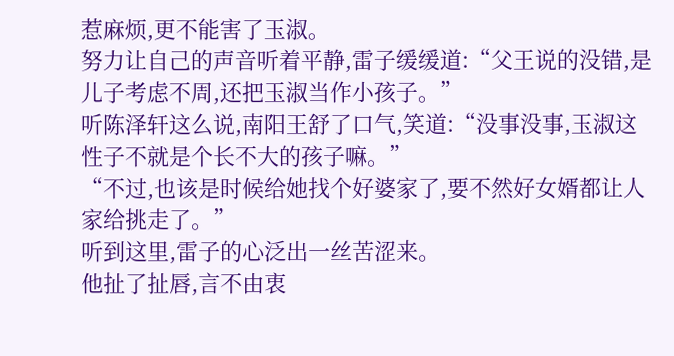惹麻烦,更不能害了玉淑。
努力让自己的声音听着平静,雷子缓缓道:“父王说的没错,是儿子考虑不周,还把玉淑当作小孩子。”
听陈泽轩这么说,南阳王舒了口气,笑道:“没事没事,玉淑这性子不就是个长不大的孩子嘛。”
“不过,也该是时候给她找个好婆家了,要不然好女婿都让人家给挑走了。”
听到这里,雷子的心泛出一丝苦涩来。
他扯了扯唇,言不由衷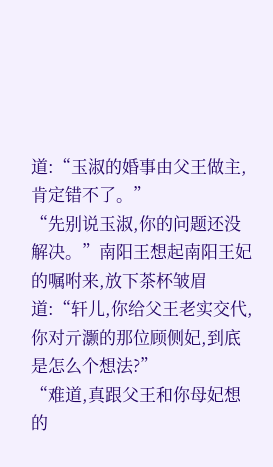道:“玉淑的婚事由父王做主,肯定错不了。”
“先别说玉淑,你的问题还没解决。”南阳王想起南阳王妃的嘱咐来,放下茶杯皱眉道:“轩儿,你给父王老实交代,你对亓灏的那位顾侧妃,到底是怎么个想法?”
“难道,真跟父王和你母妃想的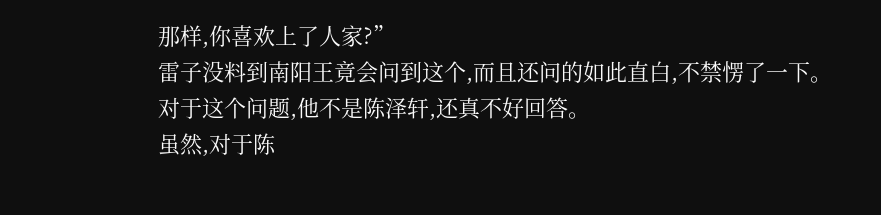那样,你喜欢上了人家?”
雷子没料到南阳王竟会问到这个,而且还问的如此直白,不禁愣了一下。
对于这个问题,他不是陈泽轩,还真不好回答。
虽然,对于陈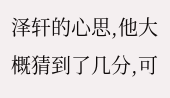泽轩的心思,他大概猜到了几分,可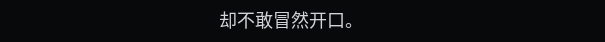却不敢冒然开口。